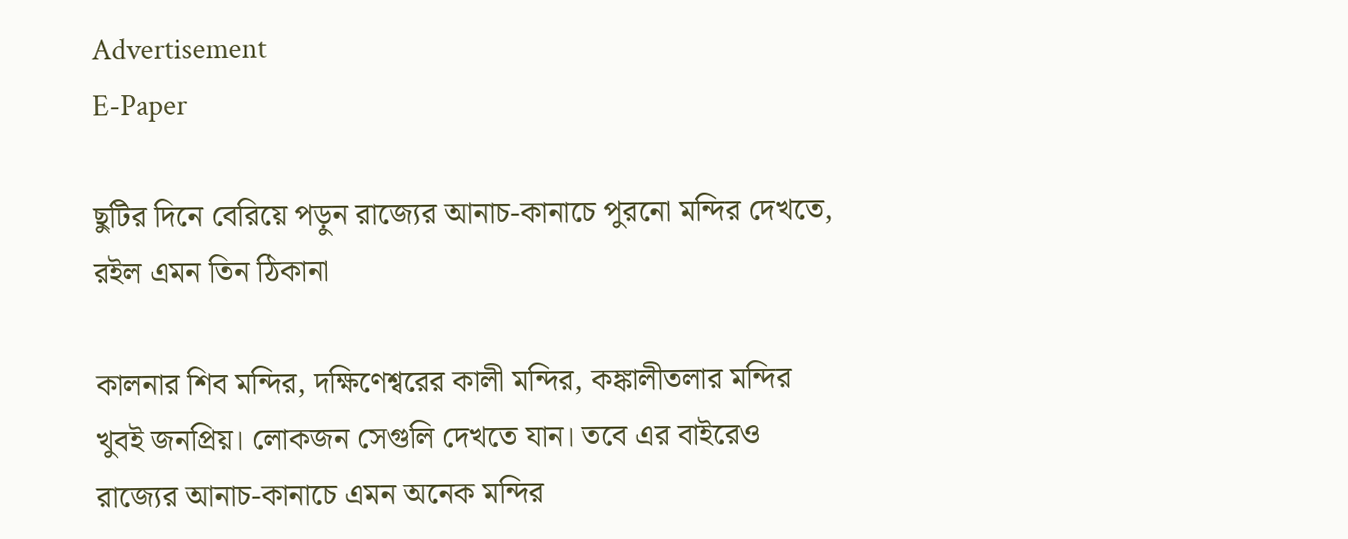Advertisement
E-Paper

ছুটির দিনে বেরিয়ে পড়ুন রাজ্যের আনাচ-কানাচে পুরনো মন্দির দেখতে, রইল এমন তিন ঠিকানা

কালনার শিব মন্দির, দক্ষিণেশ্বরের কালী মন্দির, কঙ্কালীতলার মন্দির খুবই জনপ্রিয়। লোকজন সেগুলি দেখতে যান। তবে এর বাইরেও রাজ্যের আনাচ-কানাচে এমন অনেক মন্দির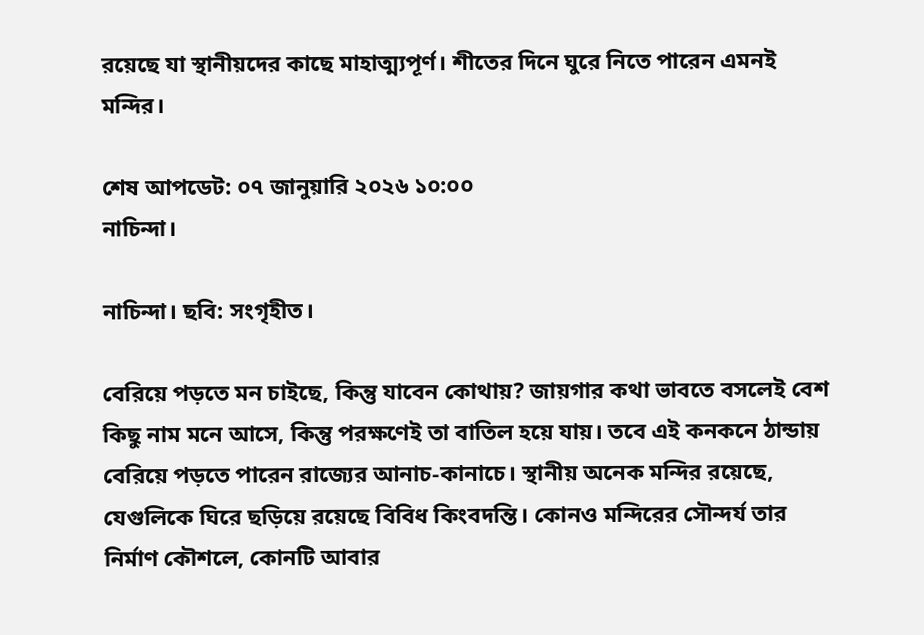রয়েছে যা স্থানীয়দের কাছে মাহাত্ম্যপূর্ণ। শীতের দিনে ঘুরে নিতে পারেন এমনই মন্দির।

শেষ আপডেট: ০৭ জানুয়ারি ২০২৬ ১০:০০
নাচিন্দা।

নাচিন্দা। ছবি: সংগৃহীত।

বেরিয়ে পড়তে মন চাইছে, কিন্তু যাবেন কোথায়? জায়গার কথা ভাবতে বসলেই বেশ কিছু নাম মনে আসে, কিন্তু পরক্ষণেই তা বাতিল হয়ে যায়। তবে এই কনকনে ঠান্ডায় বেরিয়ে পড়তে পারেন রাজ্যের আনাচ-কানাচে। স্থানীয় অনেক মন্দির রয়েছে, যেগুলিকে ঘিরে ছড়িয়ে রয়েছে বিবিধ কিংবদন্তি। কোনও মন্দিরের সৌন্দর্য তার নির্মাণ কৌশলে, কোনটি আবার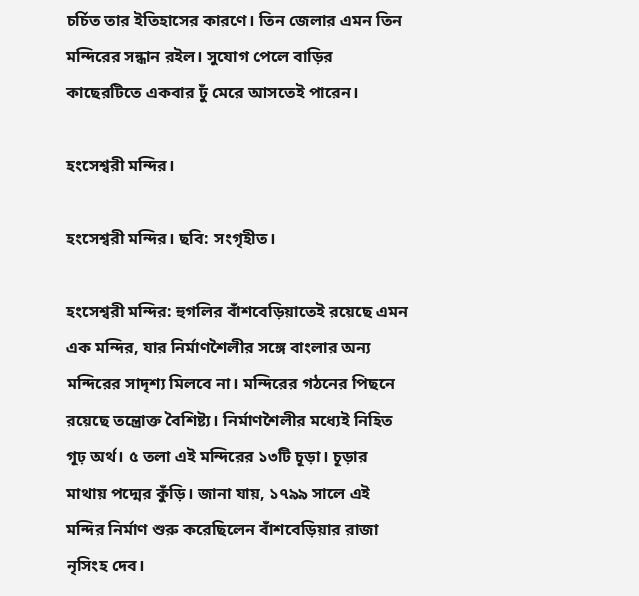চর্চিত তার ইতিহাসের কারণে। তিন জেলার এমন তিন মন্দিরের সন্ধান রইল। সুযোগ পেলে বাড়ির কাছেরটিতে একবার ঢুঁ মেরে আসতেই পারেন।

হংসেশ্বরী মন্দির।

হংসেশ্বরী মন্দির। ছবি: সংগৃহীত।

হংসেশ্বরী মন্দির: হুগলির বাঁশবেড়িয়াতেই রয়েছে এমন এক মন্দির, যার নির্মাণশৈলীর সঙ্গে বাংলার অন্য মন্দিরের সাদৃশ্য মিলবে না। মন্দিরের গঠনের পিছনে রয়েছে তন্ত্রোক্ত বৈশিষ্ট্য। নির্মাণশৈলীর মধ্যেই নিহিত গূঢ় অর্থ। ৫ তলা এই মন্দিরের ১৩টি চূড়া। চূড়ার মাথায় পদ্মের কুঁড়ি। জানা যায়, ১৭৯৯ সালে এই মন্দির নির্মাণ শুরু করেছিলেন বাঁশবেড়িয়ার রাজা নৃসিংহ দেব।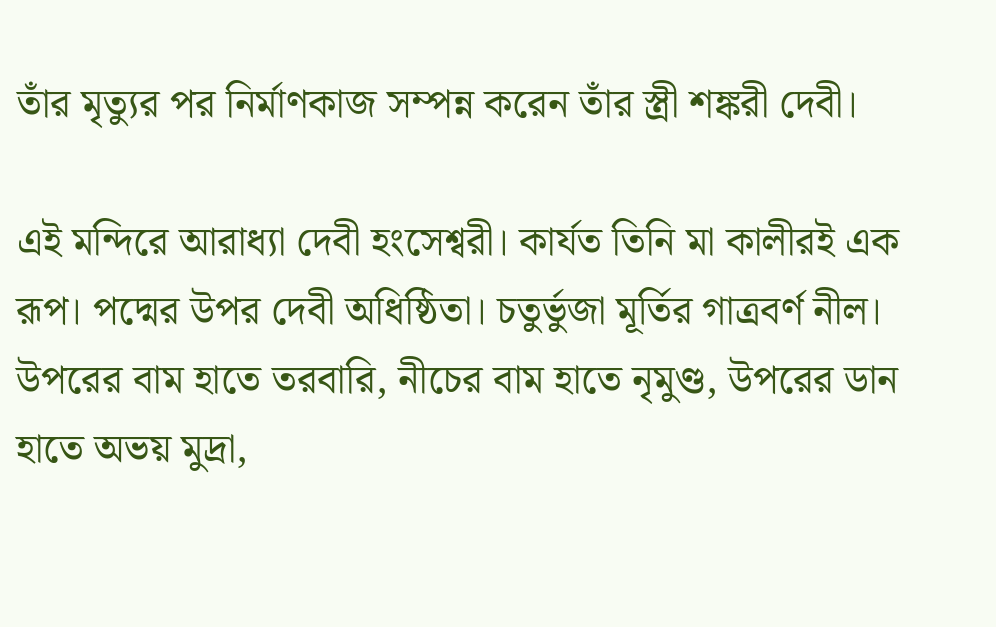তাঁর মৃত্যুর পর নির্মাণকাজ সম্পন্ন করেন তাঁর স্ত্রী শঙ্করী দেবী।

এই মন্দিরে আরাধ্যা দেবী হংসেশ্বরী। কার্যত তিনি মা কালীরই এক রূপ। পদ্মের উপর দেবী অধিষ্ঠিতা। চতুর্ভুজা মূর্তির গাত্রবর্ণ নীল। উপরের বাম হাতে তরবারি, নীচের বাম হাতে নৃমুণ্ড, উপরের ডান হাতে অভয় মুদ্রা,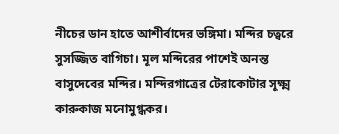নীচের ডান হাতে আশীর্বাদের ভঙ্গিমা। মন্দির চত্বরে সুসজ্জিত বাগিচা। মূল মন্দিরের পাশেই অনন্ত বাসুদেবের মন্দির। মন্দিরগাত্রের টেরাকোটার সূক্ষ্ম কারুকাজ মনোমুগ্ধকর।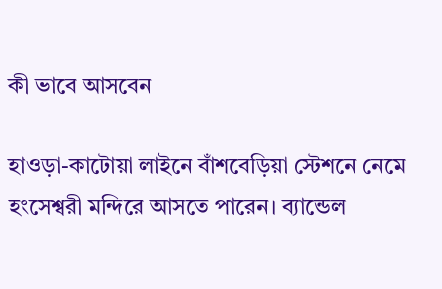কী ভাবে আসবেন

হাওড়া-কাটোয়া লাইনে বাঁশবেড়িয়া স্টেশনে নেমে হংসেশ্বরী মন্দিরে আসতে পারেন। ব্যান্ডেল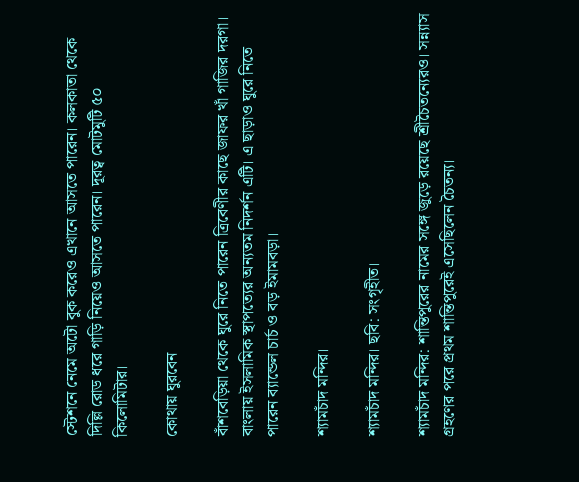স্টেশনে নেমে অটো বুক করেও এখানে আসতে পারেন। কলকাতা থেকে দিল্লি রোড ধরে গাড়ি নিয়েও আসতে পারেন। দূরত্ব মোটমুটি ৫০ কিলোমিটার।

কোথায় ঘুরবেন

বাঁশবেড়িয়া থেকে ঘুরে নিতে পারেন ত্রিবেণীর কাছে জাফর খাঁ গাজির দরগা। বাংলায় ইসলামিক স্থাপত্যের অন্যতম নিদর্শন এটি। এ ছাড়াও ঘুরে নিতে পারেন ব্যান্ডেল চার্চ ও বড় ইমামবড়া।

শ্যামচাঁদ মন্দির।

শ্যামচাঁদ মন্দির। ছবি: সংগৃহীত।

শ্যামচাঁদ মন্দির: শান্তিপুরের নামের সঙ্গে জুড়ে রয়েছে শ্রীচৈতন্যেরও। সন্ন্যাস গ্রহণের পরে প্রথম শান্তিপুরেই এসেছিলেন চৈতন্য।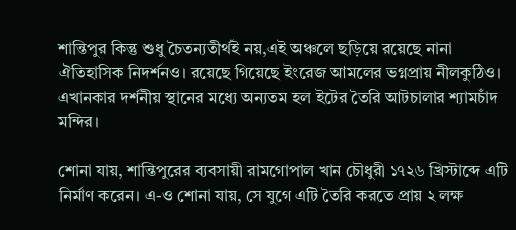শান্তিপুর কিন্তু শুধু চৈতন্যতীর্থই নয়,এই অঞ্চলে ছড়িয়ে রয়েছে নানা ঐতিহাসিক নিদর্শনও। রয়েছে গিয়েছে ইংরেজ আমলের ভগ্নপ্রায় নীলকুঠিও। এখানকার দর্শনীয় স্থানের মধ্যে অন্যতম হল ইটের তৈরি আটচালার শ্যামচাঁদ মন্দির।

শোনা যায়, শান্তিপুরের ব্যবসায়ী রামগোপাল খান চৌধুরী ১৭২৬ খ্রিস্টাব্দে এটি নির্মাণ করেন। এ-ও শোনা যায়, সে যুগে এটি তৈরি করতে প্রায় ২ লক্ষ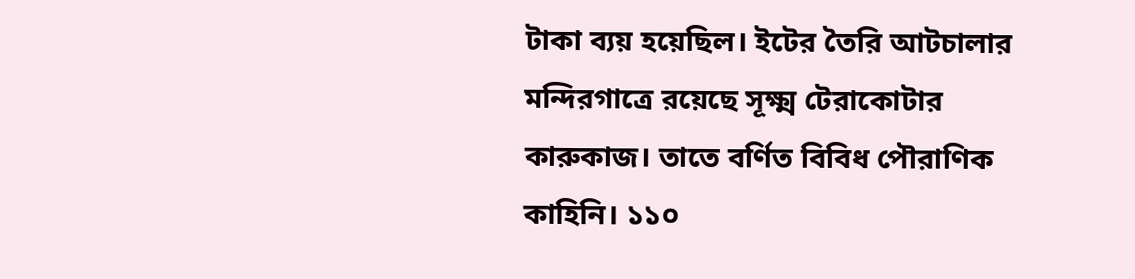টাকা ব্যয় হয়েছিল। ইটের তৈরি আটচালার মন্দিরগাত্রে রয়েছে সূক্ষ্ম টেরাকোটার কারুকাজ। তাতে বর্ণিত বিবিধ পৌরাণিক কাহিনি। ১১০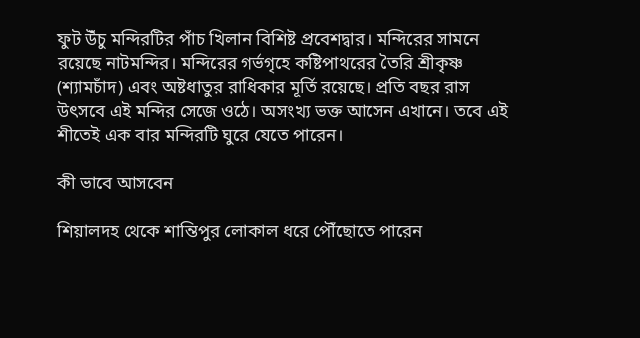ফুট উঁচু মন্দিরটির পাঁচ খিলান বিশিষ্ট প্রবেশদ্বার। মন্দিরের সামনে রয়েছে নাটমন্দির। মন্দিরের গর্ভগৃহে কষ্টিপাথরের তৈরি শ্রীকৃষ্ণ (শ্যামচাঁদ) এবং অষ্টধাতুর রাধিকার মূর্তি রয়েছে। প্রতি বছর রাস উৎসবে এই মন্দির সেজে ওঠে। অসংখ্য ভক্ত আসেন এখানে। তবে এই শীতেই এক বার মন্দিরটি ঘুরে যেতে পারেন।

কী ভাবে আসবেন

শিয়ালদহ থেকে শান্তিপুর লোকাল ধরে পৌঁছোতে পারেন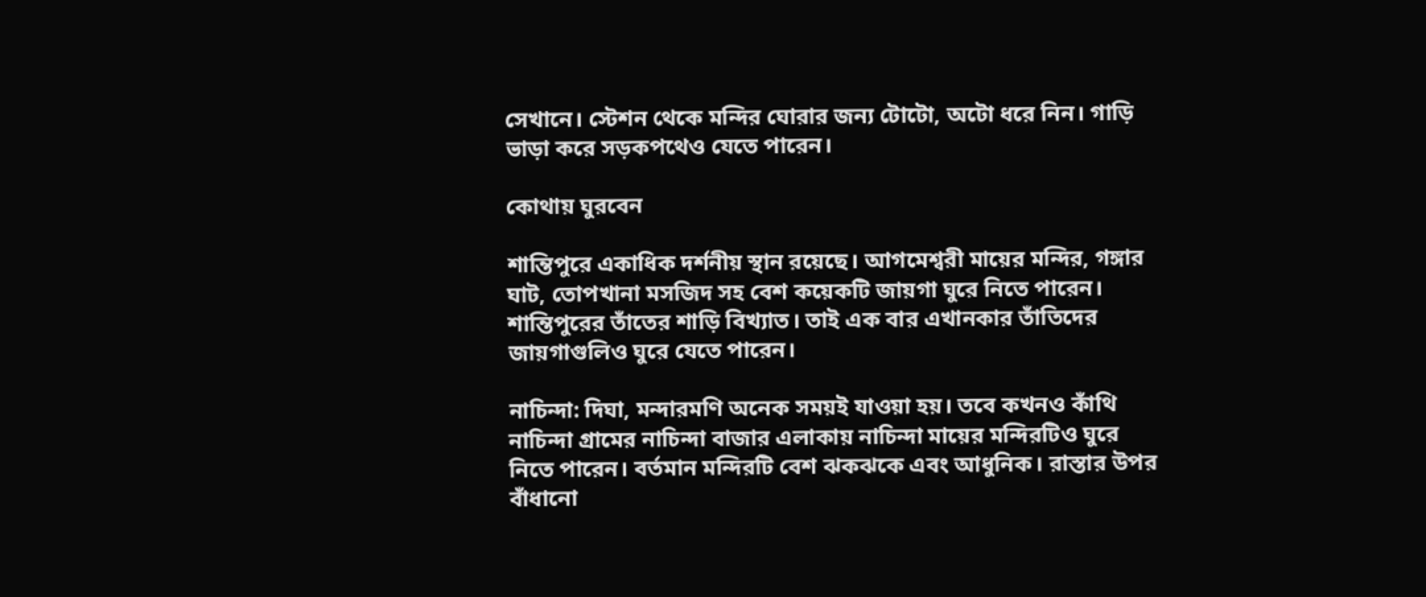সেখানে। স্টেশন থেকে মন্দির ঘোরার জন্য টোটো, অটো ধরে নিন। গাড়ি ভাড়া করে সড়কপথেও যেতে পারেন।

কোথায় ঘুরবেন

শান্তিপুরে একাধিক দর্শনীয় স্থান রয়েছে। আগমেশ্বরী মায়ের মন্দির, গঙ্গার ঘাট, তোপখানা মসজিদ সহ বেশ কয়েকটি জায়গা ঘুরে নিতে পারেন। শান্তিপুরের তাঁতের শাড়ি বিখ্যাত। তাই এক বার এখানকার তাঁতিদের জায়গাগুলিও ঘুরে যেতে পারেন।

নাচিন্দা: দিঘা, মন্দারমণি অনেক সময়ই যাওয়া হয়। তবে কখনও কাঁথি নাচিন্দা গ্রামের নাচিন্দা বাজার এলাকায় নাচিন্দা মায়ের মন্দিরটিও ঘুরে নিতে পারেন। বর্তমান মন্দিরটি বেশ ঝকঝকে এবং আধুনিক। রাস্তার উপর বাঁধানো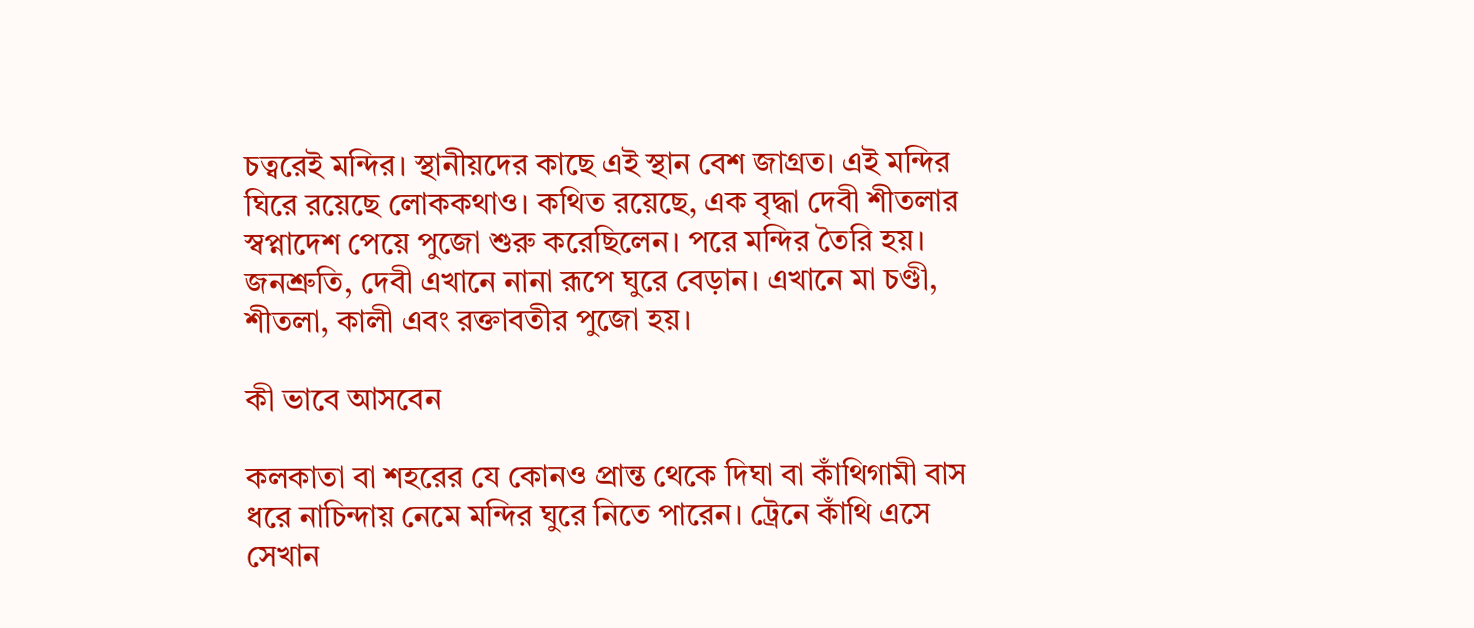চত্বরেই মন্দির। স্থানীয়দের কাছে এই স্থান বেশ জাগ্রত। এই মন্দির ঘিরে রয়েছে লোককথাও। কথিত রয়েছে, এক বৃদ্ধা দেবী শীতলার স্বপ্নাদেশ পেয়ে পুজো শুরু করেছিলেন। পরে মন্দির তৈরি হয়। জনশ্রুতি, দেবী এখানে নানা রূপে ঘুরে বেড়ান। এখানে মা চণ্ডী, শীতলা, কালী এবং রক্তাবতীর পুজো হয়।

কী ভাবে আসবেন

কলকাতা বা শহরের যে কোনও প্রান্ত থেকে দিঘা বা কাঁথিগামী বাস ধরে নাচিন্দায় নেমে মন্দির ঘুরে নিতে পারেন। ট্রেনে কাঁথি এসে সেখান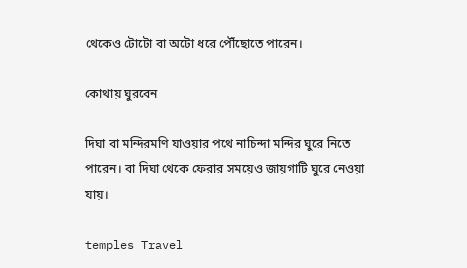থেকেও টোটো বা অটো ধরে পৌঁছোতে পারেন।

কোথায় ঘুরবেন

দিঘা বা মন্দিরমণি যাওয়ার পথে নাচিন্দা মন্দির ঘুরে নিতে পারেন। বা দিঘা থেকে ফেরার সময়েও জায়গাটি ঘুরে নেওয়া যায়।

temples Travel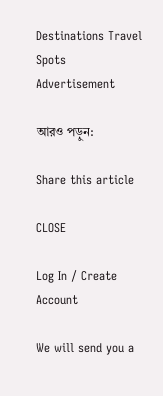Destinations Travel Spots
Advertisement

আরও পড়ুন:

Share this article

CLOSE

Log In / Create Account

We will send you a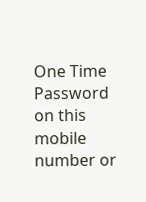One Time Password on this mobile number or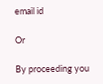email id

Or

By proceeding you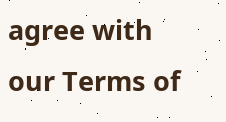agree with our Terms of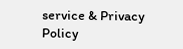service & Privacy Policy